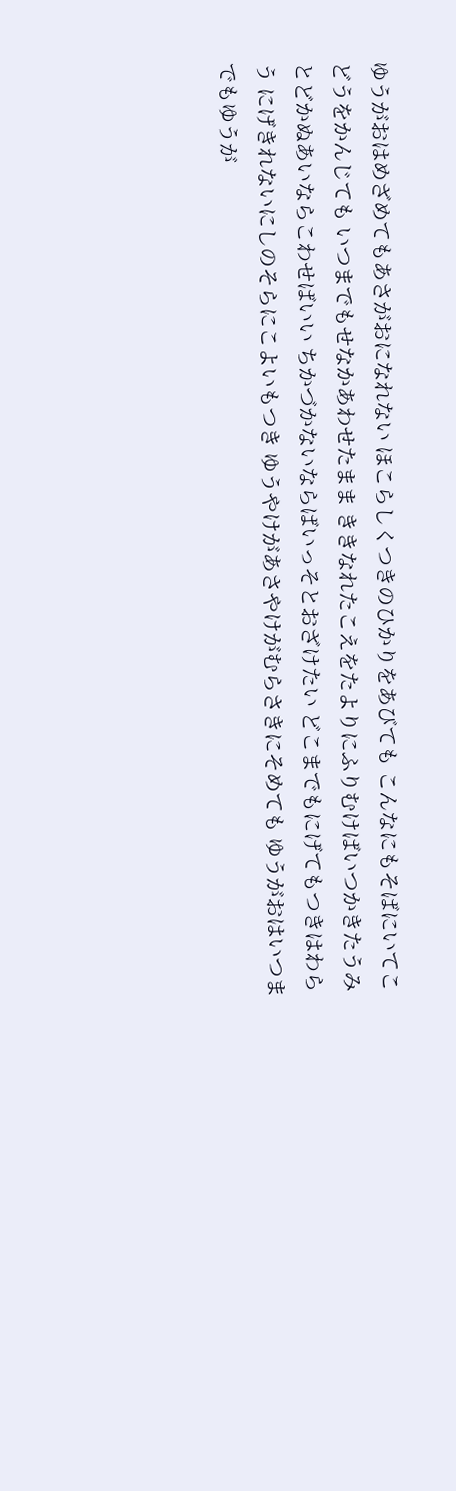ゆうがおはめざめてもあさがおになれない ほこらしくつきのひかりをあびても こんなにもそばにいてこどうをかんじても いつまでもせなかあわせたまま ききなれたこえをたよりにふりむけばいつかきたうみ とどかぬあいならこわせばいい ちかづかないならばいっそとおざけたい どこまでもにげてもつきはわらう にげきれないにしのそらにこよいもつき ゆうやけがあさやけがむらさきにそめても ゆうがおはいつまでもゆうが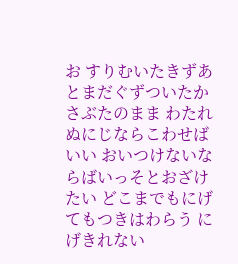お すりむいたきずあとまだぐずついたかさぶたのまま わたれぬにじならこわせばいい おいつけないならばいっそとおざけたい どこまでもにげてもつきはわらう にげきれない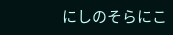にしのそらにこ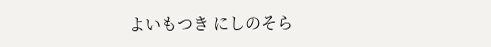よいもつき にしのそら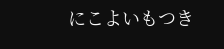にこよいもつき